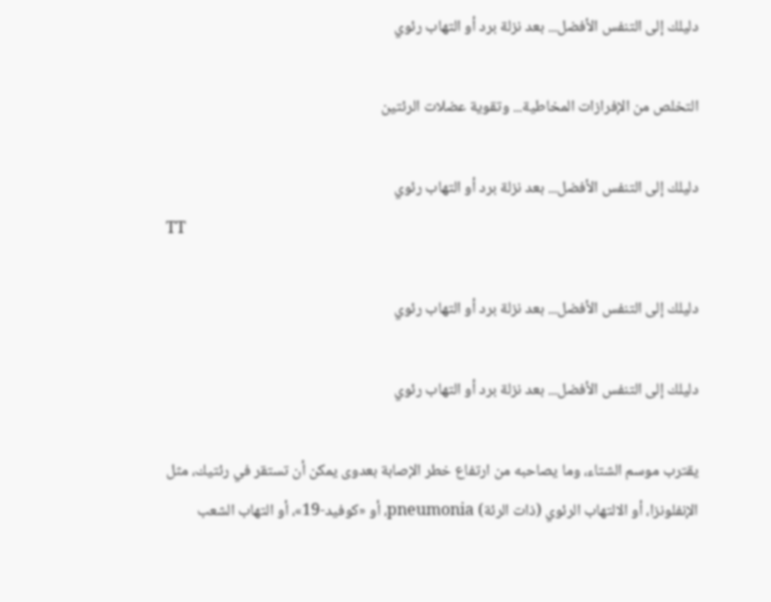دليلك إلى التنفس الأفضل... بعد نزلة برد أو التهاب رئوي

التخلص من الإفرازات المخاطية... وتقوية عضلات الرئتين

دليلك إلى التنفس الأفضل... بعد نزلة برد أو التهاب رئوي
TT

دليلك إلى التنفس الأفضل... بعد نزلة برد أو التهاب رئوي

دليلك إلى التنفس الأفضل... بعد نزلة برد أو التهاب رئوي

يقترب موسم الشتاء، وما يصاحبه من ارتفاع خطر الإصابة بعدوى يمكن أن تستقر في رئتيك، مثل الإنفلونزا، أو الالتهاب الرئوي (ذات الرئة) pneumonia، أو «كوفيد-19»، أو التهاب الشعب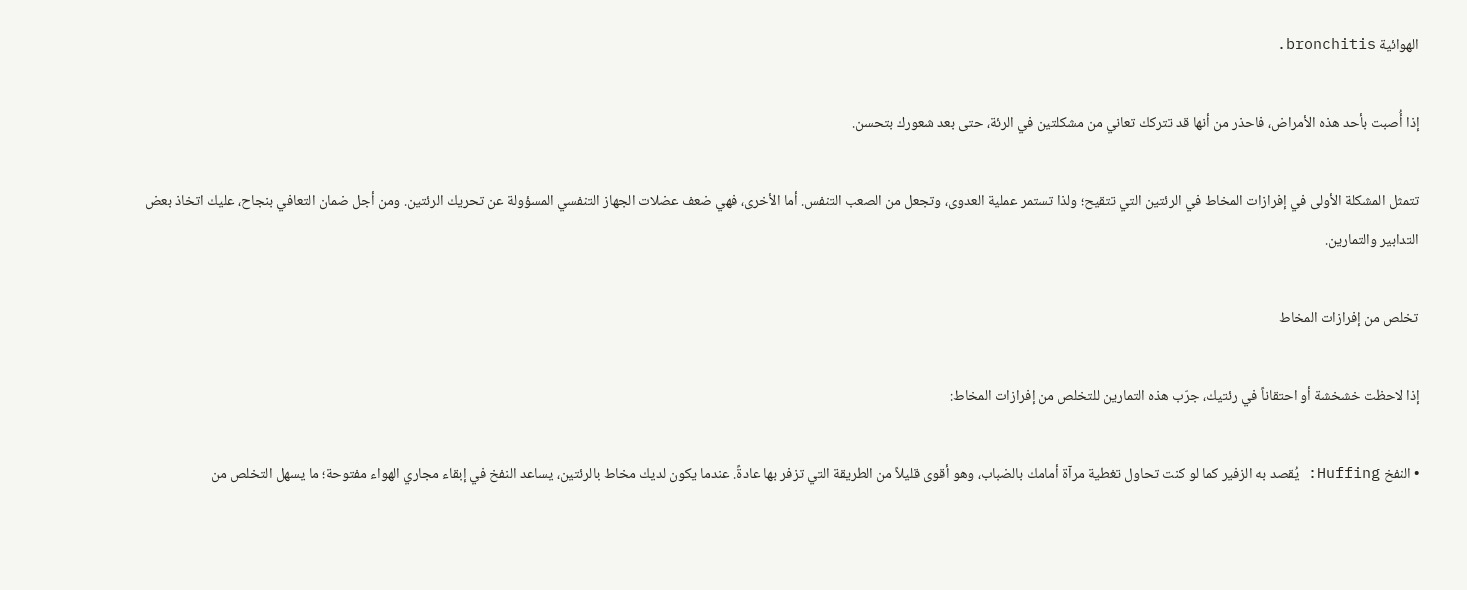الهوائية bronchitis.

إذا أُصبت بأحد هذه الأمراض، فاحذر من أنها قد تتركك تعاني من مشكلتين في الرئة، حتى بعد شعورك بتحسن.

تتمثل المشكلة الأولى في إفرازات المخاط في الرئتين التي تتقيح؛ ولذا تستمر عملية العدوى، وتجعل من الصعب التنفس. أما الأخرى، فهي ضعف عضلات الجهاز التنفسي المسؤولة عن تحريك الرئتين. ومن أجل ضمان التعافي بنجاح، عليك اتخاذ بعض التدابير والتمارين.

تخلص من إفرازات المخاط

إذا لاحظت خشخشة أو احتقاناً في رئتيك، جرّب هذه التمارين للتخلص من إفرازات المخاط:

• النفخ Huffing: يُقصد به الزفير كما لو كنت تحاول تغطية مرآة أمامك بالضباب، وهو أقوى قليلاً من الطريقة التي تزفر بها عادةً. عندما يكون لديك مخاط بالرئتين، يساعد النفخ في إبقاء مجاري الهواء مفتوحة؛ ما يسهل التخلص من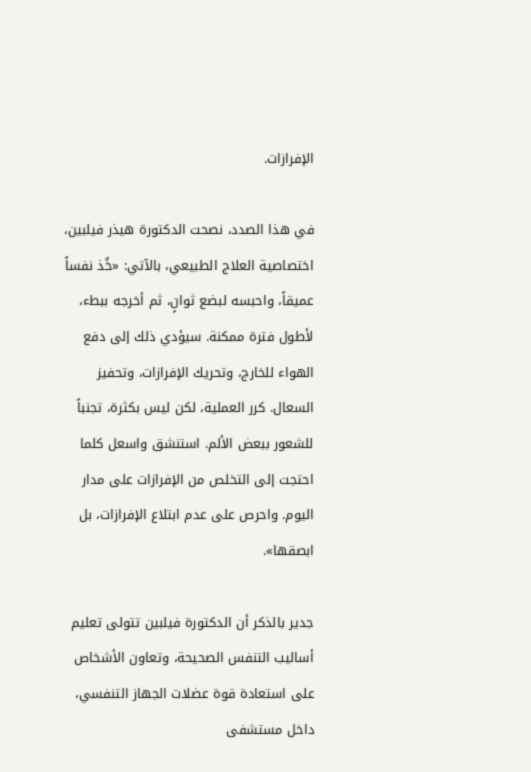الإفرازات.

في هذا الصدد، نصحت الدكتورة هيذر فيلبين، اختصاصية العلاج الطبيعي، بالآتي: «خُذ نفساً عميقاً، واحبسه لبضع ثوانٍ، ثم أخرجه ببطء، لأطول فترة ممكنة. سيؤدي ذلك إلى دفع الهواء للخارج، وتحريك الإفرازات، وتحفيز السعال. كرر العملية، لكن ليس بكثرة، تجنباً للشعور ببعض الألم. استنشق واسعل كلما احتجت إلى التخلص من الإفرازات على مدار اليوم. واحرص على عدم ابتلاع الإفرازات، بل ابصقها».

جدير بالذكر أن الدكتورة فيلبين تتولى تعليم أساليب التنفس الصحيحة، وتعاون الأشخاص على استعادة قوة عضلات الجهاز التنفسي، داخل مستشفى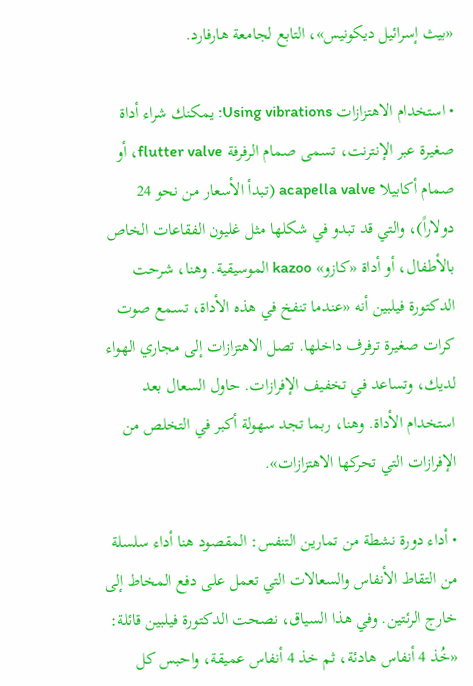«بيث إسرائيل ديكونيس»، التابع لجامعة هارفارد.

• استخدام الاهتزازات Using vibrations: يمكنك شراء أداة صغيرة عبر الإنترنت، تسمى صمام الرفرفة flutter valve، أو صمام أكابيلا acapella valve (تبدأ الأسعار من نحو 24 دولاراً)، والتي قد تبدو في شكلها مثل غليون الفقاعات الخاص بالأطفال، أو أداة «كازو» kazoo الموسيقية. وهنا، شرحت الدكتورة فيلبين أنه «عندما تنفخ في هذه الأداة، تسمع صوت كرات صغيرة ترفرف داخلها. تصل الاهتزازات إلى مجاري الهواء لديك، وتساعد في تخفيف الإفرازات. حاول السعال بعد استخدام الأداة. وهنا، ربما تجد سهولة أكبر في التخلص من الإفرازات التي تحركها الاهتزازات».

• أداء دورة نشطة من تمارين التنفس: المقصود هنا أداء سلسلة من التقاط الأنفاس والسعالات التي تعمل على دفع المخاط إلى خارج الرئتين. وفي هذا السياق، نصحت الدكتورة فيلبين قائلة: «خُذ 4 أنفاس هادئة، ثم خذ 4 أنفاس عميقة، واحبس كل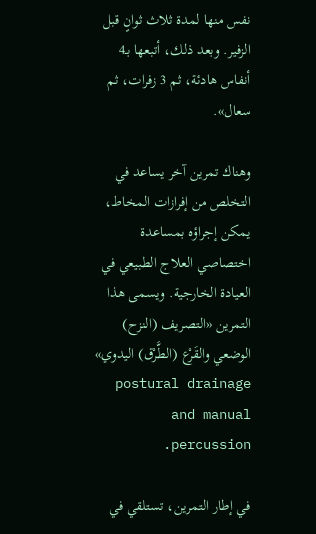نفس منها لمدة ثلاث ثوانٍ قبل الزفير. وبعد ذلك، أتبعها بـ4 أنفاس هادئة، ثم 3 زفرات، ثم سعال».

وهناك تمرين آخر يساعد في التخلص من إفرازات المخاط، يمكن إجراؤه بمساعدة اختصاصي العلاج الطبيعي في العيادة الخارجية. ويسمى هذا التمرين «التصريف (النزح) الوضعي والقَرْع (الطَّرْق) اليدوي» postural drainage and manual percussion.

في إطار التمرين، تستلقي في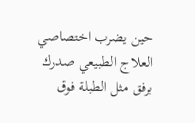حين يضرب اختصاصي العلاج الطبيعي صدرك برفق مثل الطبلة فوق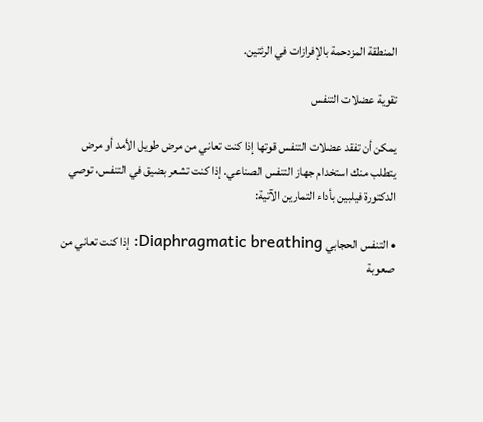المنطقة المزدحمة بالإفرازات في الرئتين.

تقوية عضلات التنفس

يمكن أن تفقد عضلات التنفس قوتها إذا كنت تعاني من مرض طويل الأمد أو مرض يتطلب منك استخدام جهاز التنفس الصناعي. إذا كنت تشعر بضيق في التنفس، توصي الدكتورة فيلبين بأداء التمارين الآتية:

• التنفس الحجابي Diaphragmatic breathing: إذا كنت تعاني من صعوبة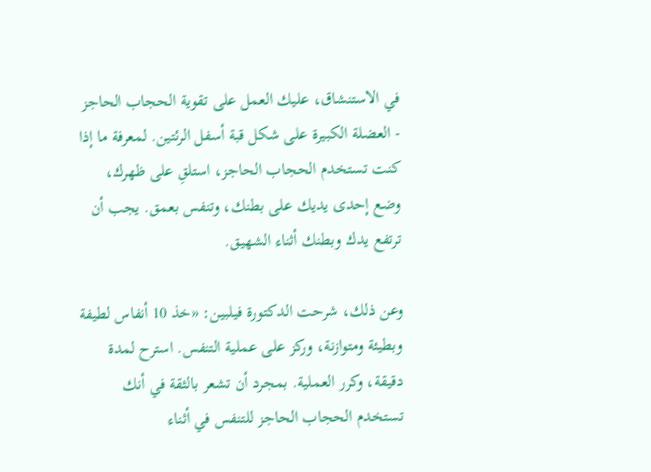في الاستنشاق، عليك العمل على تقوية الحجاب الحاجز - العضلة الكبيرة على شكل قبة أسفل الرئتين. لمعرفة ما إذا كنت تستخدم الحجاب الحاجز، استلقِ على ظهرك، وضع إحدى يديك على بطنك، وتنفس بعمق. يجب أن ترتفع يدك وبطنك أثناء الشهيق.

وعن ذلك، شرحت الدكتورة فيلبين: «خذ 10 أنفاس لطيفة وبطيئة ومتوازنة، وركز على عملية التنفس. استرح لمدة دقيقة، وكرر العملية. بمجرد أن تشعر بالثقة في أنك تستخدم الحجاب الحاجز للتنفس في أثناء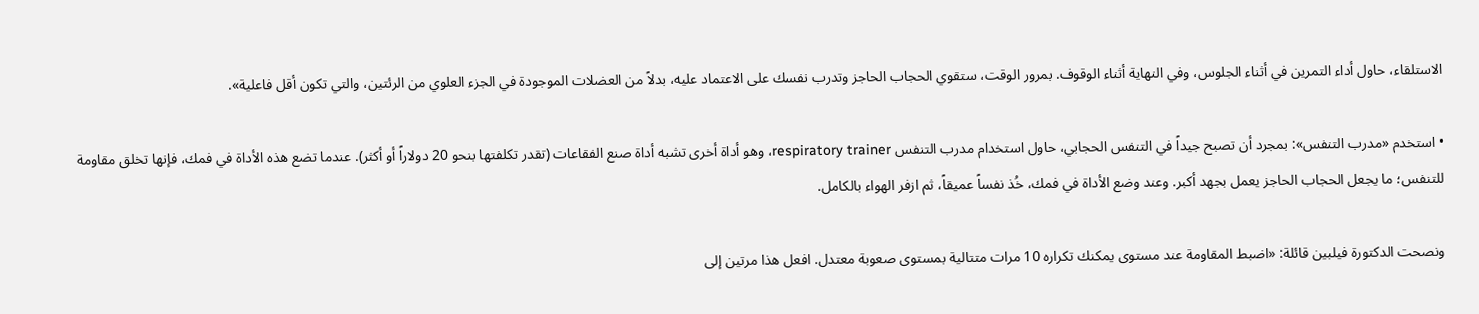الاستلقاء، حاول أداء التمرين في أثناء الجلوس، وفي النهاية أثناء الوقوف. بمرور الوقت، ستقوي الحجاب الحاجز وتدرب نفسك على الاعتماد عليه، بدلاً من العضلات الموجودة في الجزء العلوي من الرئتين، والتي تكون أقل فاعلية».

• استخدم «مدرب التنفس»: بمجرد أن تصبح جيداً في التنفس الحجابي، حاول استخدام مدرب التنفس respiratory trainer، وهو أداة أخرى تشبه أداة صنع الفقاعات (تقدر تكلفتها بنحو 20 دولاراً أو أكثر). عندما تضع هذه الأداة في فمك، فإنها تخلق مقاومة للتنفس؛ ما يجعل الحجاب الحاجز يعمل بجهد أكبر. وعند وضع الأداة في فمك، خُذ نفساً عميقاً، ثم ازفر الهواء بالكامل.

ونصحت الدكتورة فيلبين قائلة: «اضبط المقاومة عند مستوى يمكنك تكراره 10 مرات متتالية بمستوى صعوبة معتدل. افعل هذا مرتين إلى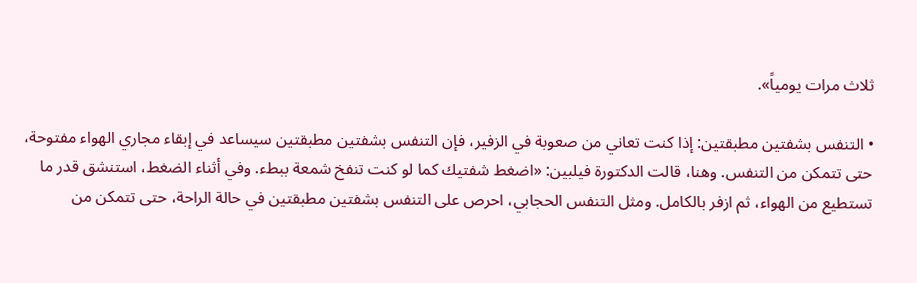ثلاث مرات يومياً».

• التنفس بشفتين مطبقتين: إذا كنت تعاني من صعوبة في الزفير، فإن التنفس بشفتين مطبقتين سيساعد في إبقاء مجاري الهواء مفتوحة، حتى تتمكن من التنفس. وهنا، قالت الدكتورة فيلبين: «اضغط شفتيك كما لو كنت تنفخ شمعة ببطء. وفي أثناء الضغط، استنشق قدر ما تستطيع من الهواء، ثم ازفر بالكامل. ومثل التنفس الحجابي، احرص على التنفس بشفتين مطبقتين في حالة الراحة، حتى تتمكن من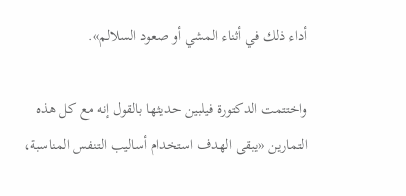أداء ذلك في أثناء المشي أو صعود السلالم».

واختتمت الدكتورة فيلبين حديثها بالقول إنه مع كل هذه التمارين «يبقى الهدف استخدام أساليب التنفس المناسبة،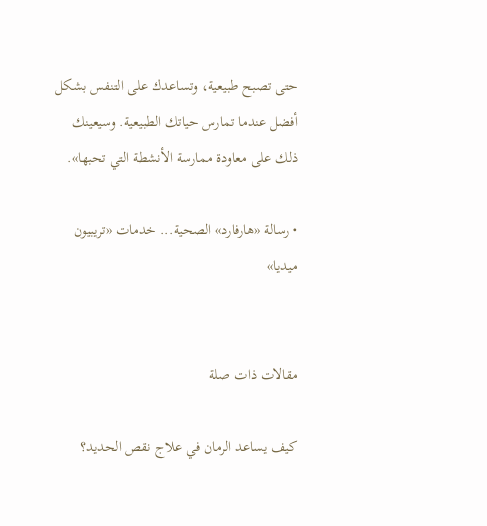حتى تصبح طبيعية، وتساعدك على التنفس بشكل أفضل عندما تمارس حياتك الطبيعية. وسيعينك ذلك على معاودة ممارسة الأنشطة التي تحبها».

• رسالة «هارفارد» الصحية... خدمات «تريبيون ميديا»


مقالات ذات صلة

كيف يساعد الرمان في علاج نقص الحديد؟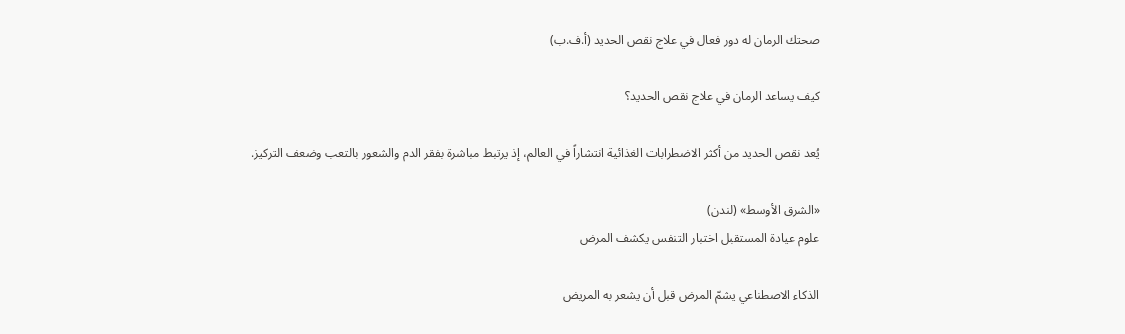صحتك الرمان له دور فعال في علاج نقص الحديد (أ.ف.ب)

كيف يساعد الرمان في علاج نقص الحديد؟

يُعد نقص الحديد من أكثر الاضطرابات الغذائية انتشاراً في العالم، إذ يرتبط مباشرة بفقر الدم والشعور بالتعب وضعف التركيز.

«الشرق الأوسط» (لندن)
علوم عيادة المستقبل اختبار التنفس يكشف المرض

الذكاء الاصطناعي يشمّ المرض قبل أن يشعر به المريض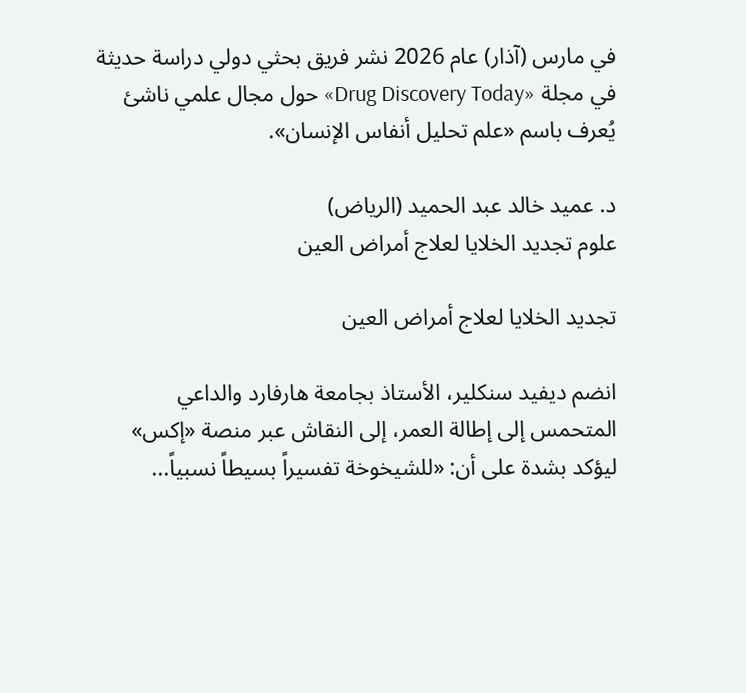في مارس (آذار) عام 2026 نشر فريق بحثي دولي دراسة حديثة في مجلة «Drug Discovery Today» حول مجال علمي ناشئ يُعرف باسم «علم تحليل أنفاس الإنسان».

د. عميد خالد عبد الحميد (الرياض)
علوم تجديد الخلايا لعلاج أمراض العين

تجديد الخلايا لعلاج أمراض العين

انضم ديفيد سنكلير، الأستاذ بجامعة هارفارد والداعي المتحمس إلى إطالة العمر، إلى النقاش عبر منصة «إكس» ليؤكد بشدة على أن: «للشيخوخة تفسيراً بسيطاً نسبياً...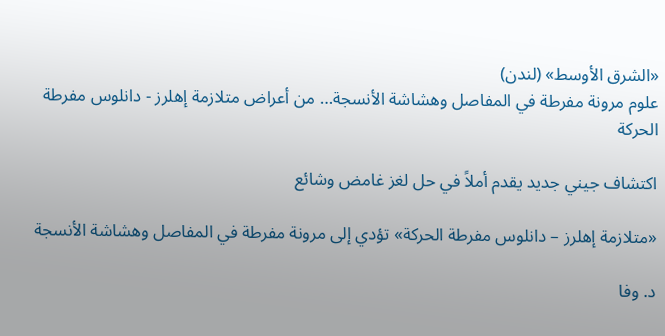«الشرق الأوسط» (لندن)
علوم مرونة مفرطة في المفاصل وهشاشة الأنسجة… من أعراض متلازمة إهلرز - دانلوس مفرطة الحركة

اكتشاف جيني جديد يقدم أملاً في حل لغز غامض وشائع

«متلازمة إهلرز – دانلوس مفرطة الحركة» تؤدي إلى مرونة مفرطة في المفاصل وهشاشة الأنسجة

د. وفا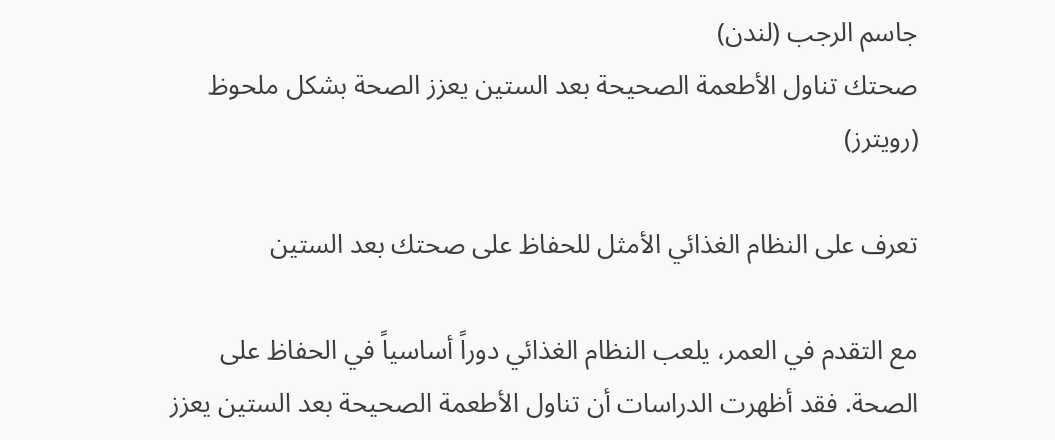جاسم الرجب (لندن)
صحتك تناول الأطعمة الصحيحة بعد الستين يعزز الصحة بشكل ملحوظ (رويترز)

تعرف على النظام الغذائي الأمثل للحفاظ على صحتك بعد الستين

مع التقدم في العمر، يلعب النظام الغذائي دوراً أساسياً في الحفاظ على الصحة. فقد أظهرت الدراسات أن تناول الأطعمة الصحيحة بعد الستين يعزز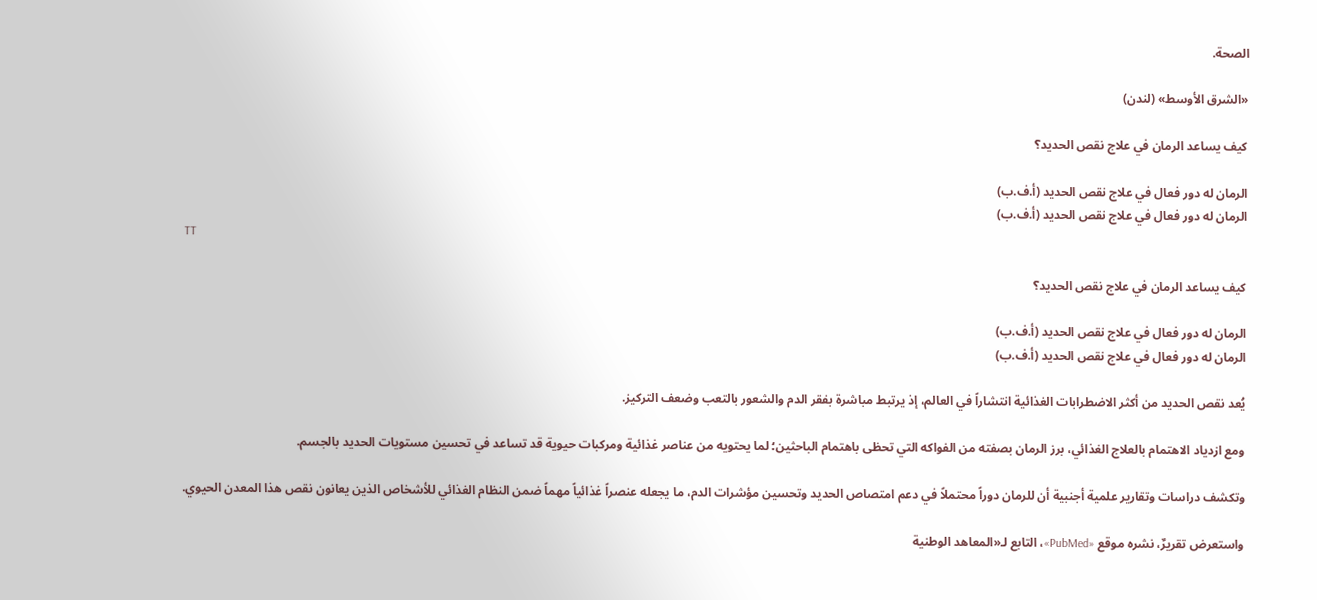الصحة.

«الشرق الأوسط» (لندن)

كيف يساعد الرمان في علاج نقص الحديد؟

الرمان له دور فعال في علاج نقص الحديد (أ.ف.ب)
الرمان له دور فعال في علاج نقص الحديد (أ.ف.ب)
TT

كيف يساعد الرمان في علاج نقص الحديد؟

الرمان له دور فعال في علاج نقص الحديد (أ.ف.ب)
الرمان له دور فعال في علاج نقص الحديد (أ.ف.ب)

يُعد نقص الحديد من أكثر الاضطرابات الغذائية انتشاراً في العالم، إذ يرتبط مباشرة بفقر الدم والشعور بالتعب وضعف التركيز.

ومع ازدياد الاهتمام بالعلاج الغذائي، برز الرمان بصفته من الفواكه التي تحظى باهتمام الباحثين؛ لما يحتويه من عناصر غذائية ومركبات حيوية قد تساعد في تحسين مستويات الحديد بالجسم.

وتكشف دراسات وتقارير علمية أجنبية أن للرمان دوراً محتملاً في دعم امتصاص الحديد وتحسين مؤشرات الدم، ما يجعله عنصراً غذائياً مهماً ضمن النظام الغذائي للأشخاص الذين يعانون نقص هذا المعدن الحيوي.

واستعرض تقريرٌ، نشره موقع «PubMed»، التابع لـ«المعاهد الوطنية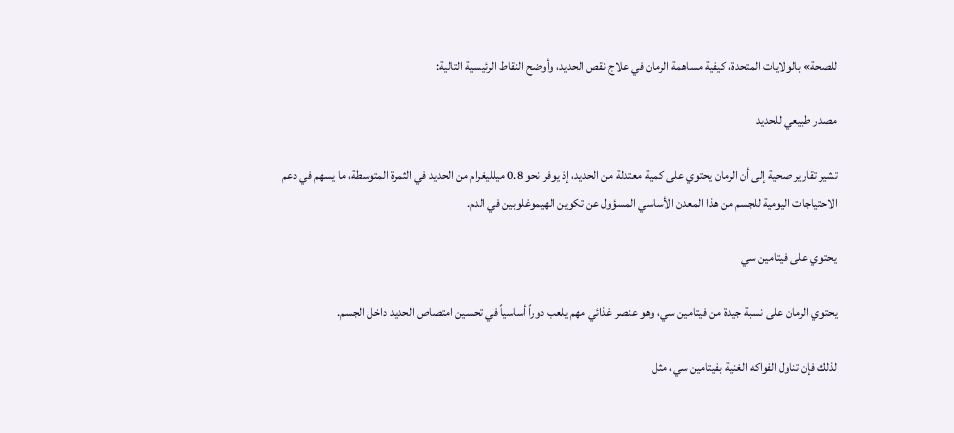للصحة» بالولايات المتحدة، كيفية مساهمة الرمان في علاج نقص الحديد، وأوضح النقاط الرئيسية التالية:

مصدر طبيعي للحديد

تشير تقارير صحية إلى أن الرمان يحتوي على كمية معتدلة من الحديد، إذ يوفر نحو 0.8 ميلليغرام من الحديد في الثمرة المتوسطة، ما يسهم في دعم الاحتياجات اليومية للجسم من هذا المعدن الأساسي المسؤول عن تكوين الهيموغلوبين في الدم.

يحتوي على فيتامين سي

يحتوي الرمان على نسبة جيدة من فيتامين سي، وهو عنصر غذائي مهم يلعب دوراً أساسياً في تحسين امتصاص الحديد داخل الجسم.

لذلك فإن تناول الفواكه الغنية بفيتامين سي، مثل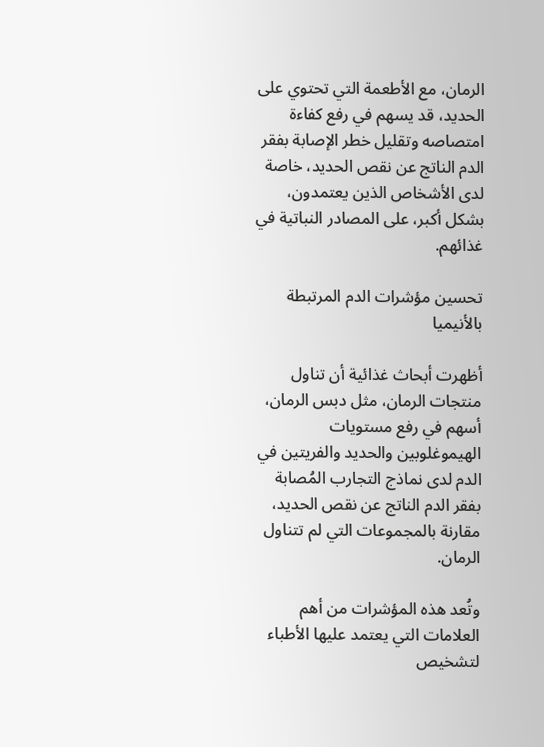الرمان، مع الأطعمة التي تحتوي على الحديد، قد يسهم في رفع كفاءة امتصاصه وتقليل خطر الإصابة بفقر الدم الناتج عن نقص الحديد، خاصة لدى الأشخاص الذين يعتمدون، بشكل أكبر، على المصادر النباتية في غذائهم.

تحسين مؤشرات الدم المرتبطة بالأنيميا

أظهرت أبحاث غذائية أن تناول منتجات الرمان، مثل دبس الرمان، أسهم في رفع مستويات الهيموغلوبين والحديد والفريتين في الدم لدى نماذج التجارب المُصابة بفقر الدم الناتج عن نقص الحديد، مقارنة بالمجموعات التي لم تتناول الرمان.

وتُعد هذه المؤشرات من أهم العلامات التي يعتمد عليها الأطباء لتشخيص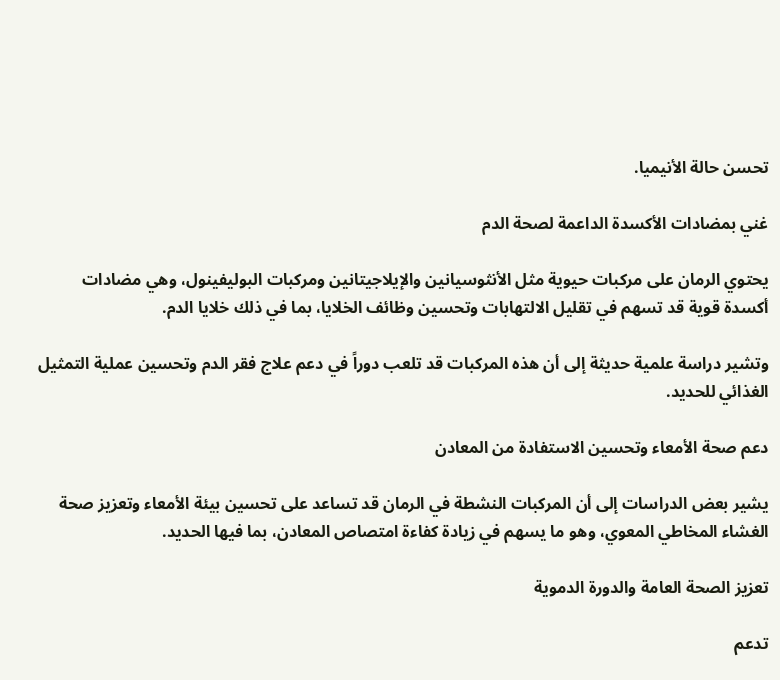تحسن حالة الأنيميا.

غني بمضادات الأكسدة الداعمة لصحة الدم

يحتوي الرمان على مركبات حيوية مثل الأنثوسيانين والإيلاجيتانين ومركبات البوليفينول، وهي مضادات أكسدة قوية قد تسهم في تقليل الالتهابات وتحسين وظائف الخلايا، بما في ذلك خلايا الدم.

وتشير دراسة علمية حديثة إلى أن هذه المركبات قد تلعب دوراً في دعم علاج فقر الدم وتحسين عملية التمثيل الغذائي للحديد.

دعم صحة الأمعاء وتحسين الاستفادة من المعادن

يشير بعض الدراسات إلى أن المركبات النشطة في الرمان قد تساعد على تحسين بيئة الأمعاء وتعزيز صحة الغشاء المخاطي المعوي، وهو ما يسهم في زيادة كفاءة امتصاص المعادن، بما فيها الحديد.

تعزيز الصحة العامة والدورة الدموية

تدعم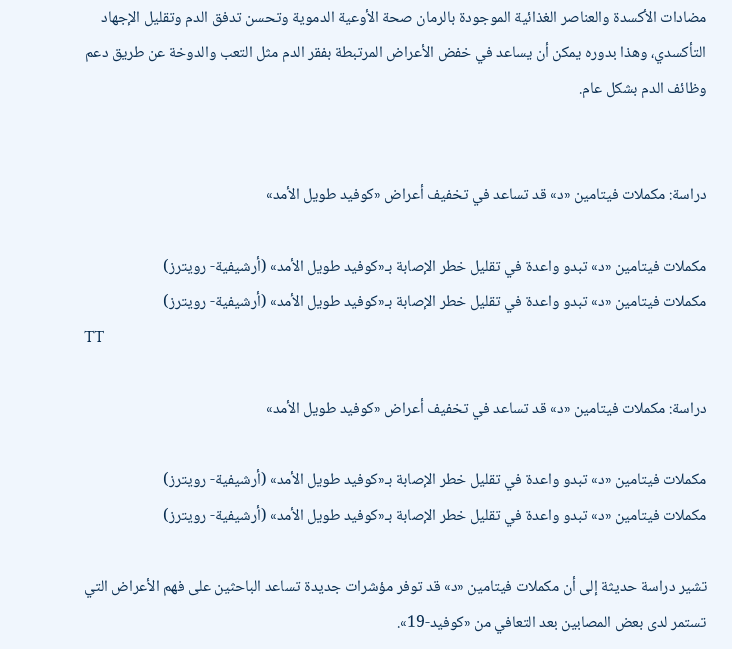مضادات الأكسدة والعناصر الغذائية الموجودة بالرمان صحة الأوعية الدموية وتحسن تدفق الدم وتقليل الإجهاد التأكسدي، وهذا بدوره يمكن أن يساعد في خفض الأعراض المرتبطة بفقر الدم مثل التعب والدوخة عن طريق دعم وظائف الدم بشكل عام.


دراسة: مكملات فيتامين «د» قد تساعد في تخفيف أعراض «كوفيد طويل الأمد»

مكملات فيتامين «د» تبدو واعدة في تقليل خطر الإصابة بـ«كوفيد طويل الأمد» (أرشيفية- رويترز)
مكملات فيتامين «د» تبدو واعدة في تقليل خطر الإصابة بـ«كوفيد طويل الأمد» (أرشيفية- رويترز)
TT

دراسة: مكملات فيتامين «د» قد تساعد في تخفيف أعراض «كوفيد طويل الأمد»

مكملات فيتامين «د» تبدو واعدة في تقليل خطر الإصابة بـ«كوفيد طويل الأمد» (أرشيفية- رويترز)
مكملات فيتامين «د» تبدو واعدة في تقليل خطر الإصابة بـ«كوفيد طويل الأمد» (أرشيفية- رويترز)

تشير دراسة حديثة إلى أن مكملات فيتامين «د» قد توفر مؤشرات جديدة تساعد الباحثين على فهم الأعراض التي تستمر لدى بعض المصابين بعد التعافي من «كوفيد-19».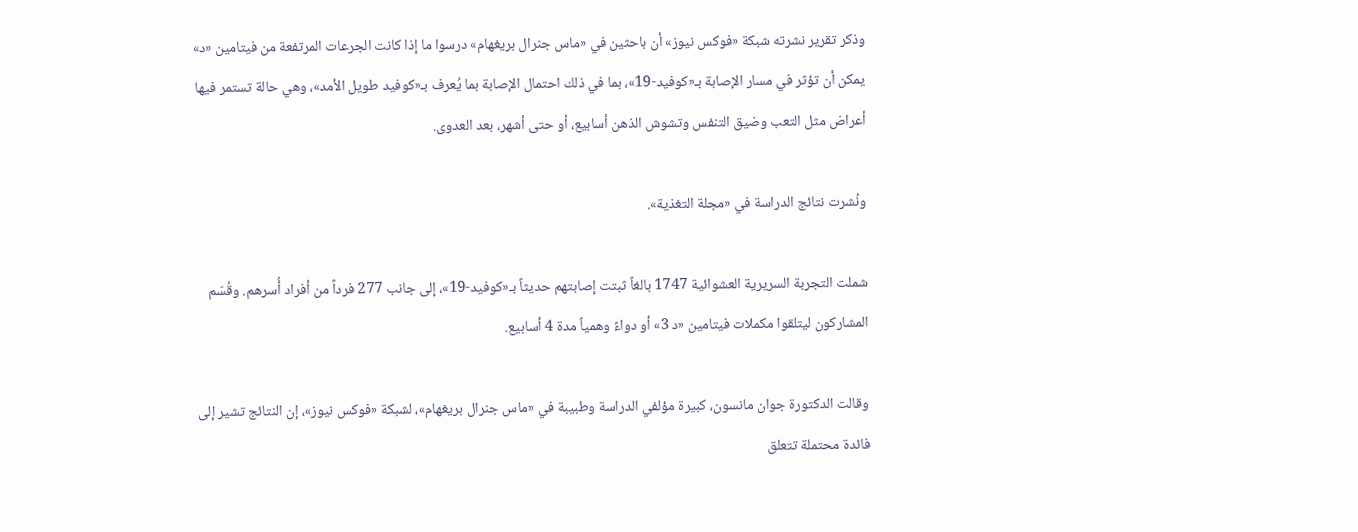وذكر تقرير نشرته شبكة «فوكس نيوز» أن باحثين في «ماس جنرال بريغهام» درسوا ما إذا كانت الجرعات المرتفعة من فيتامين «د» يمكن أن تؤثر في مسار الإصابة بـ«كوفيد-19»، بما في ذلك احتمال الإصابة بما يُعرف بـ«كوفيد طويل الأمد»، وهي حالة تستمر فيها أعراض مثل التعب وضيق التنفس وتشوش الذهن أسابيع، أو حتى أشهر، بعد العدوى.

ونُشرت نتائج الدراسة في «مجلة التغذية».

شملت التجربة السريرية العشوائية 1747 بالغاً ثبتت إصابتهم حديثاً بـ«كوفيد-19»، إلى جانب 277 فرداً من أفراد أُسرهم. وقُسّم المشاركون ليتلقوا مكملات فيتامين «د 3» أو دواءً وهمياً مدة 4 أسابيع.

وقالت الدكتورة جوان مانسون، كبيرة مؤلفي الدراسة وطبيبة في «ماس جنرال بريغهام»، لشبكة «فوكس نيوز»، إن النتائج تشير إلى فائدة محتملة تتعلق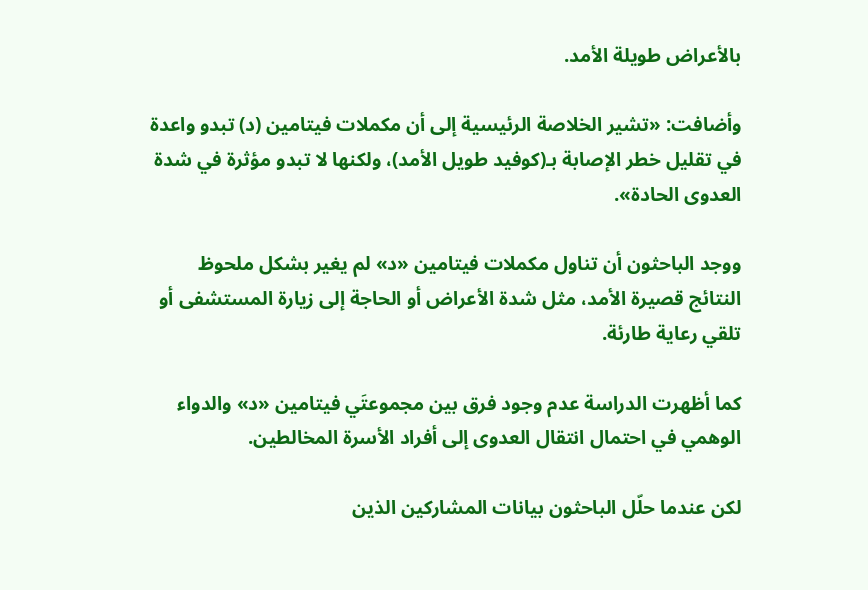بالأعراض طويلة الأمد.

وأضافت: «تشير الخلاصة الرئيسية إلى أن مكملات فيتامين (د) تبدو واعدة في تقليل خطر الإصابة بـ(كوفيد طويل الأمد)، ولكنها لا تبدو مؤثرة في شدة العدوى الحادة».

ووجد الباحثون أن تناول مكملات فيتامين «د» لم يغير بشكل ملحوظ النتائج قصيرة الأمد، مثل شدة الأعراض أو الحاجة إلى زيارة المستشفى أو تلقي رعاية طارئة.

كما أظهرت الدراسة عدم وجود فرق بين مجموعتَي فيتامين «د» والدواء الوهمي في احتمال انتقال العدوى إلى أفراد الأسرة المخالطين.

لكن عندما حلّل الباحثون بيانات المشاركين الذين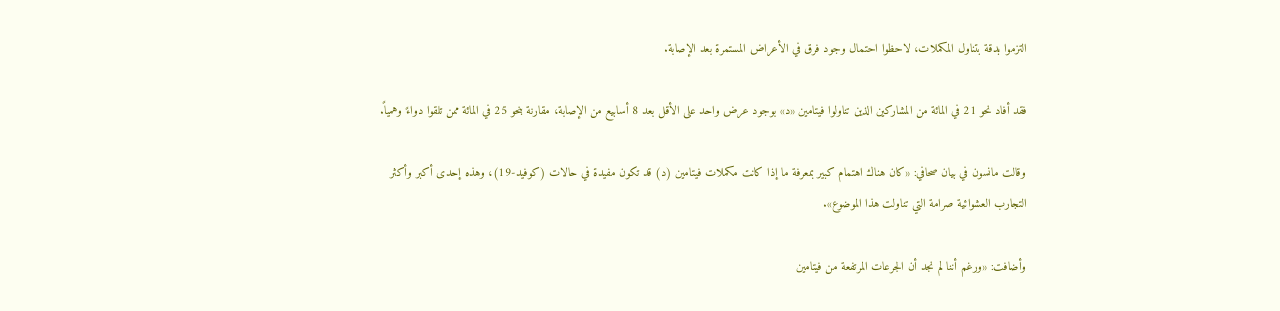التزموا بدقة بتناول المكملات، لاحظوا احتمال وجود فرق في الأعراض المستمرة بعد الإصابة.

فقد أفاد نحو 21 في المائة من المشاركين الذين تناولوا فيتامين «د» بوجود عرض واحد على الأقل بعد 8 أسابيع من الإصابة، مقارنة بنحو 25 في المائة ممن تلقوا دواءً وهمياً.

وقالت مانسون في بيان صحافي: «كان هناك اهتمام كبير بمعرفة ما إذا كانت مكملات فيتامين (د) قد تكون مفيدة في حالات (كوفيد-19)، وهذه إحدى أكبر وأكثر التجارب العشوائية صرامة التي تناولت هذا الموضوع».

وأضافت: «ورغم أننا لم نجد أن الجرعات المرتفعة من فيتامين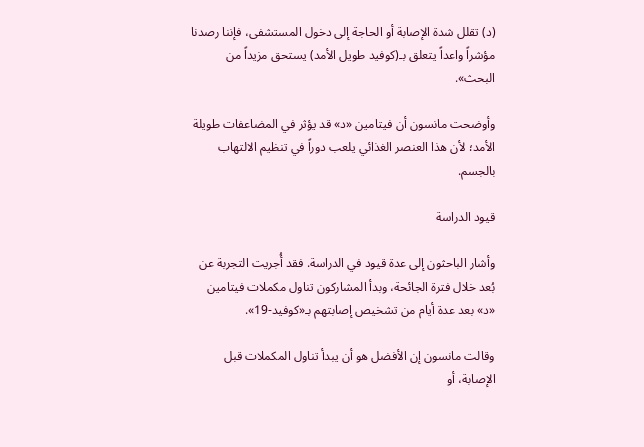(د) تقلل شدة الإصابة أو الحاجة إلى دخول المستشفى، فإننا رصدنا مؤشراً واعداً يتعلق بـ(كوفيد طويل الأمد) يستحق مزيداً من البحث».

وأوضحت مانسون أن فيتامين «د» قد يؤثر في المضاعفات طويلة الأمد؛ لأن هذا العنصر الغذائي يلعب دوراً في تنظيم الالتهاب بالجسم.

قيود الدراسة

وأشار الباحثون إلى عدة قيود في الدراسة. فقد أُجريت التجربة عن بُعد خلال فترة الجائحة، وبدأ المشاركون تناول مكملات فيتامين «د» بعد عدة أيام من تشخيص إصابتهم بـ«كوفيد-19».

وقالت مانسون إن الأفضل هو أن يبدأ تناول المكملات قبل الإصابة، أو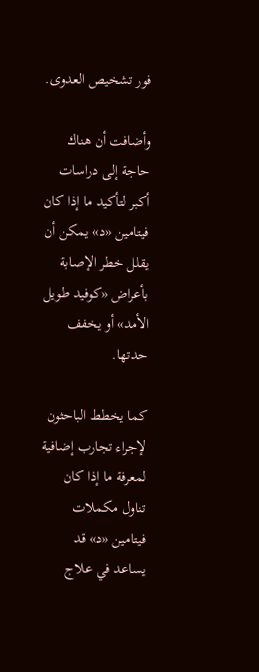فور تشخيص العدوى.

وأضافت أن هناك حاجة إلى دراسات أكبر لتأكيد ما إذا كان فيتامين «د» يمكن أن يقلل خطر الإصابة بأعراض «كوفيد طويل الأمد» أو يخفف حدتها.

كما يخطط الباحثون لإجراء تجارب إضافية لمعرفة ما إذا كان تناول مكملات فيتامين «د» قد يساعد في علاج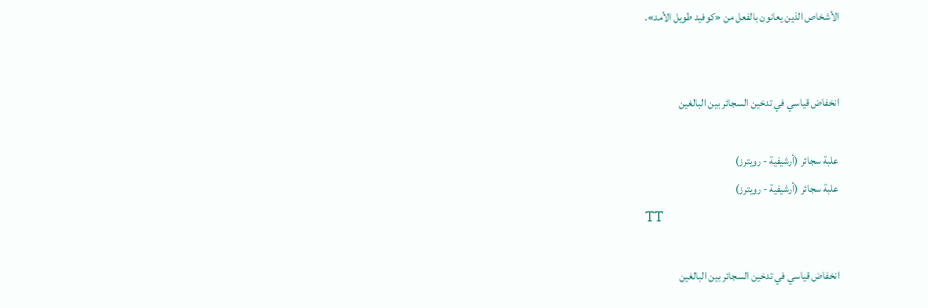الأشخاص الذين يعانون بالفعل من «كوفيد طويل الأمد».


انخفاض قياسي في تدخين السجائر بين البالغين

علبة سجائر (أرشيفية - رويترز)
علبة سجائر (أرشيفية - رويترز)
TT

انخفاض قياسي في تدخين السجائر بين البالغين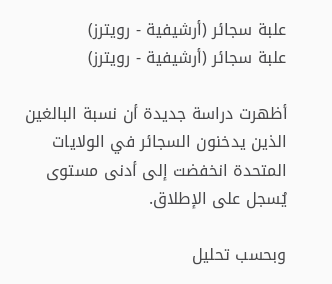علبة سجائر (أرشيفية - رويترز)
علبة سجائر (أرشيفية - رويترز)

أظهرت دراسة جديدة أن نسبة البالغين الذين يدخنون السجائر في الولايات المتحدة انخفضت إلى أدنى مستوى يُسجل على الإطلاق.

وبحسب تحليل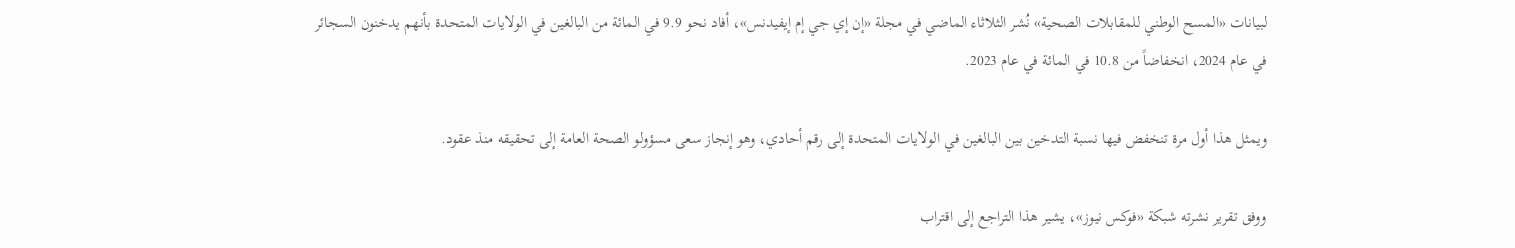لبيانات «المسح الوطني للمقابلات الصحية» نُشر الثلاثاء الماضي في مجلة «إن إي جي إم إيفيدنس»، أفاد نحو 9.9 في المائة من البالغين في الولايات المتحدة بأنهم يدخنون السجائر في عام 2024، انخفاضاً من 10.8 في المائة في عام 2023.

ويمثل هذا أول مرة تنخفض فيها نسبة التدخين بين البالغين في الولايات المتحدة إلى رقم أحادي، وهو إنجاز سعى مسؤولو الصحة العامة إلى تحقيقه منذ عقود.

ووفق تقرير نشرته شبكة «فوكس نيوز»، يشير هذا التراجع إلى اقتراب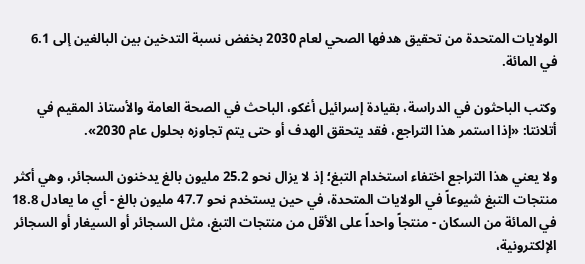الولايات المتحدة من تحقيق هدفها الصحي لعام 2030 بخفض نسبة التدخين بين البالغين إلى 6.1 في المائة.

وكتب الباحثون في الدراسة، بقيادة إسرائيل أغكو، الباحث في الصحة العامة والأستاذ المقيم في أتلانتا: «إذا استمر هذا التراجع، فقد يتحقق الهدف أو حتى يتم تجاوزه بحلول عام 2030».

ولا يعني هذا التراجع اختفاء استخدام التبغ؛ إذ لا يزال نحو 25.2 مليون بالغ يدخنون السجائر، وهي أكثر منتجات التبغ شيوعاً في الولايات المتحدة، في حين يستخدم نحو 47.7 مليون بالغ - أي ما يعادل 18.8 في المائة من السكان - منتجاً واحداً على الأقل من منتجات التبغ، مثل السجائر أو السيغار أو السجائر الإلكترونية،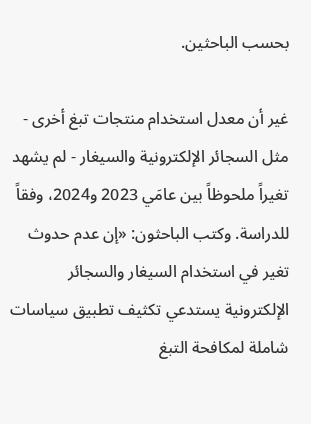بحسب الباحثين.

غير أن معدل استخدام منتجات تبغ أخرى - مثل السجائر الإلكترونية والسيغار - لم يشهد تغيراً ملحوظاً بين عامَي 2023 و2024، وفقاً للدراسة. وكتب الباحثون: «إن عدم حدوث تغير في استخدام السيغار والسجائر الإلكترونية يستدعي تكثيف تطبيق سياسات شاملة لمكافحة التبغ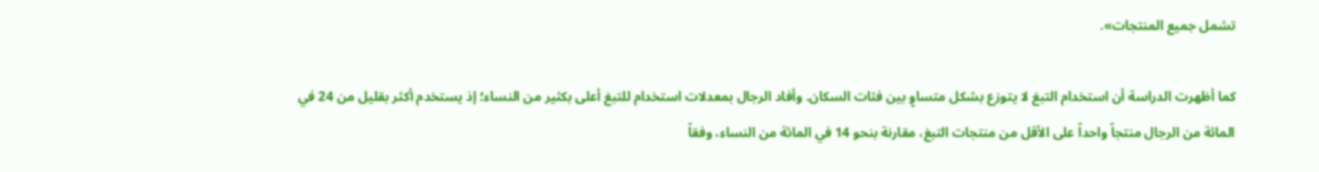تشمل جميع المنتجات».

كما أظهرت الدراسة أن استخدام التبغ لا يتوزع بشكل متساوٍ بين فئات السكان. وأفاد الرجال بمعدلات استخدام للتبغ أعلى بكثير من النساء؛ إذ يستخدم أكثر بقليل من 24 في المائة من الرجال منتجاً واحداً على الأقل من منتجات التبغ، مقارنة بنحو 14 في المائة من النساء، وفقاً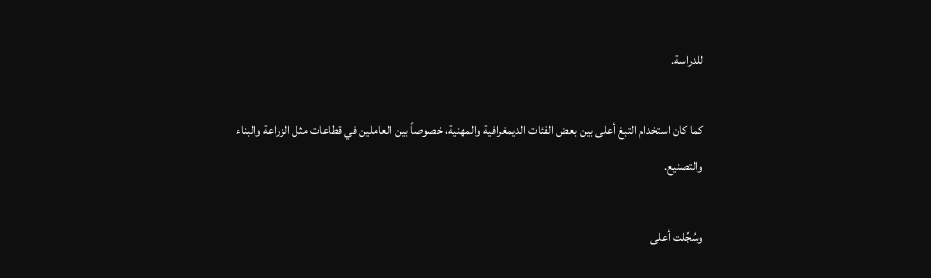للدراسة.

كما كان استخدام التبغ أعلى بين بعض الفئات الديمغرافية والمهنية، خصوصاً بين العاملين في قطاعات مثل الزراعة والبناء والتصنيع.

وسُجِّلت أعلى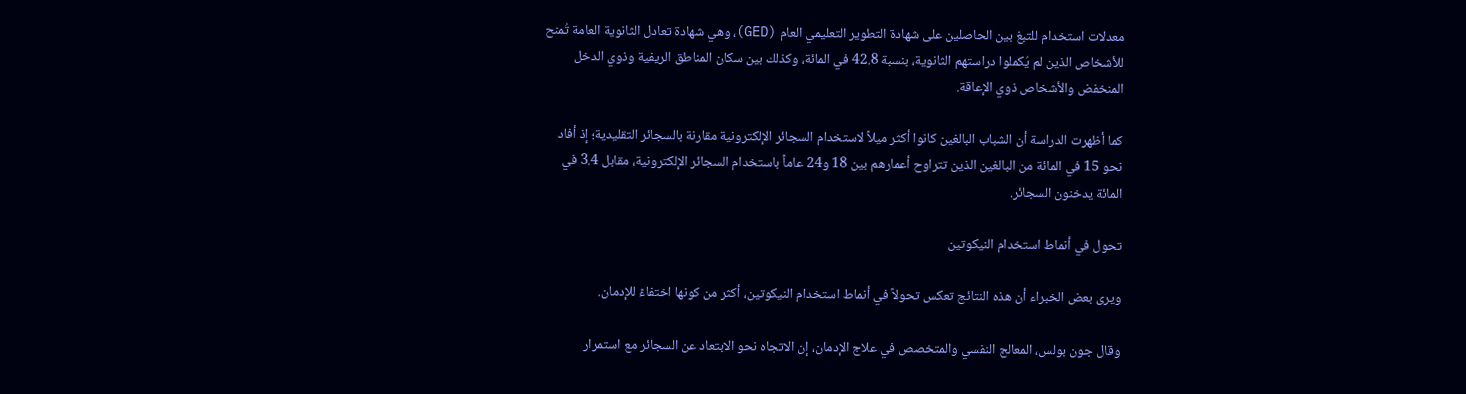معدلات استخدام للتبغ بين الحاصلين على شهادة التطوير التعليمي العام (GED)، وهي شهادة تعادل الثانوية العامة تُمنح للأشخاص الذين لم يُكملوا دراستهم الثانوية، بنسبة 42.8 في المائة، وكذلك بين سكان المناطق الريفية وذوي الدخل المنخفض والأشخاص ذوي الإعاقة.

كما أظهرت الدراسة أن الشباب البالغين كانوا أكثر ميلاً لاستخدام السجائر الإلكترونية مقارنة بالسجائر التقليدية؛ إذ أفاد نحو 15 في المائة من البالغين الذين تتراوح أعمارهم بين 18 و24 عاماً باستخدام السجائر الإلكترونية، مقابل 3.4 في المائة يدخنون السجائر.

تحول في أنماط استخدام النيكوتين

ويرى بعض الخبراء أن هذه النتائج تعكس تحولاً في أنماط استخدام النيكوتين، أكثر من كونها اختفاءً للإدمان.

وقال جون بولس، المعالج النفسي والمتخصص في علاج الإدمان، إن الاتجاه نحو الابتعاد عن السجائر مع استمرار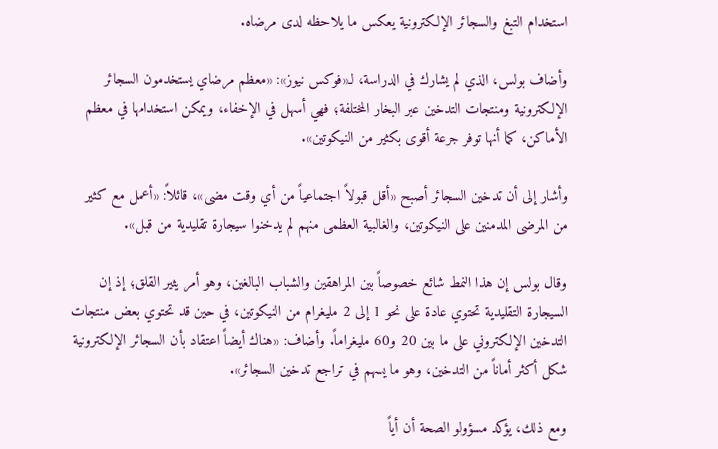استخدام التبغ والسجائر الإلكترونية يعكس ما يلاحظه لدى مرضاه.

وأضاف بولس، الذي لم يشارك في الدراسة، لـ«فوكس نيوز»: «معظم مرضاي يستخدمون السجائر الإلكترونية ومنتجات التدخين عبر البخار المختلفة؛ فهي أسهل في الإخفاء، ويمكن استخدامها في معظم الأماكن، كما أنها توفر جرعة أقوى بكثير من النيكوتين».

وأشار إلى أن تدخين السجائر أصبح «أقل قبولاً اجتماعياً من أي وقت مضى»، قائلاً: «أعمل مع كثير من المرضى المدمنين على النيكوتين، والغالبية العظمى منهم لم يدخنوا سيجارة تقليدية من قبل».

وقال بولس إن هذا النمط شائع خصوصاً بين المراهقين والشباب البالغين، وهو أمر يثير القلق؛ إذ إن السيجارة التقليدية تحتوي عادة على نحو 1 إلى 2 مليغرام من النيكوتين، في حين قد تحتوي بعض منتجات التدخين الإلكتروني على ما بين 20 و60 مليغراماً. وأضاف: «هناك أيضاً اعتقاد بأن السجائر الإلكترونية شكل أكثر أماناً من التدخين، وهو ما يسهم في تراجع تدخين السجائر».

ومع ذلك، يؤكد مسؤولو الصحة أن أياً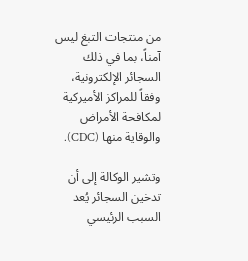من منتجات التبغ ليس آمناً، بما في ذلك السجائر الإلكترونية، وفقاً للمراكز الأميركية لمكافحة الأمراض والوقاية منها (CDC).

وتشير الوكالة إلى أن تدخين السجائر يُعد السبب الرئيسي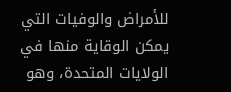للأمراض والوفيات التي يمكن الوقاية منها في الولايات المتحدة، وهو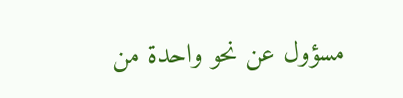مسؤول عن نحو واحدة من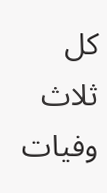كل ثلاث وفيات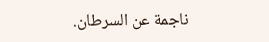ناجمة عن السرطان.